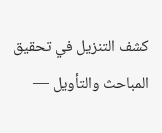كشف التنزيل في تحقيق المباحث والتأويل —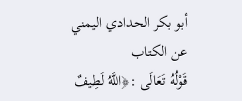أبو بكر الحدادي اليمني
عن الكتاب
قَوْلُهُ تَعَالَى :﴿اللَّهُ لَطِيفٌ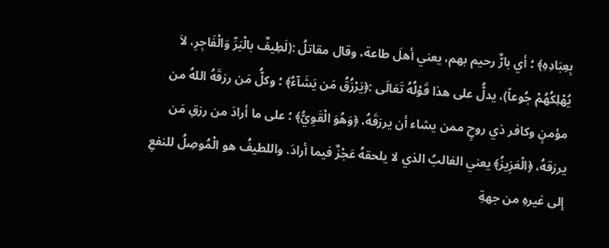بِعِبَادِهِ﴾ ؛ أي بارٌّ رحيم بهم، يعني أهلَ طاعة، وقال مقاتلُ :(لَطِيفٌ بالْبَرِّ وَالْفَاجِرِ، لاَ يُهْلِكُهُمْ جُوعاً)، يدلُّ على هذا قَوْلُهُ تَعَالَى :﴿يَرْزُقُ مَن يَشَآءُ﴾ ؛ وكلُّ مَن رزقَهُ اللهُ من مؤمنٍ وكافر ذي روحٍ ممن يشاء أن يرزقَهُ، ﴿وَهُوَ الْقَوِيُّ﴾ ؛ على ما أرادَ من رزقِ مَن يرزقهُ، ﴿الْعَزِيزُ﴾ يعني الغالبُ الذي لا يلحقهُ عَجْزٌ فيما أرادَ. واللطيفُ هو الْمُوصِلُ للنفعِ إلى غيرهِ من جهةِ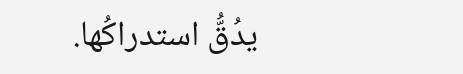يدُقُّ استدراكُها.